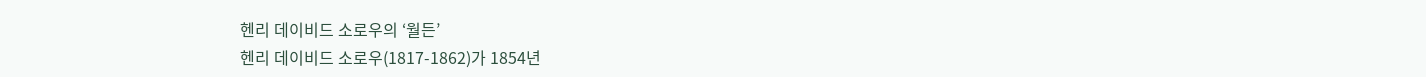헨리 데이비드 소로우의 ‘월든’
헨리 데이비드 소로우(1817-1862)가 1854년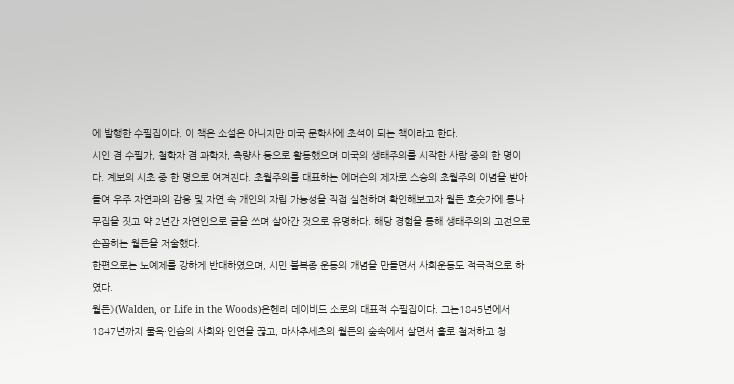에 발행한 수필집이다. 이 책은 소설은 아니지만 미국 문학사에 초석이 되는 책이라고 한다.
시인 겸 수필가, 철학자 겸 과학자, 측량사 등으로 활동했으며 미국의 생태주의를 시작한 사람 중의 한 명이다. 계보의 시초 중 한 명으로 여겨진다. 초월주의를 대표하는 에머슨의 제자로 스승의 초월주의 이념을 받아들여 우주 자연과의 감응 및 자연 속 개인의 자립 가능성을 직접 실천하며 확인해보고자 월든 호숫가에 통나무집을 짓고 약 2년간 자연인으로 글을 쓰며 살아간 것으로 유명하다. 해당 경험을 통해 생태주의의 고전으로 손꼽히는 월든을 저술했다.
한편으로는 노예제를 강하게 반대하였으며, 시민 불복종 운동의 개념을 만들면서 사회운동도 적극적으로 하였다.
월든》(Walden, or Life in the Woods)은헨리 데이비드 소로의 대표적 수필집이다. 그는1845년에서1847년까지 물욕·인습의 사회와 인연을 끊고, 마사추세츠의 월든의 숲속에서 살면서 홀로 철저하고 청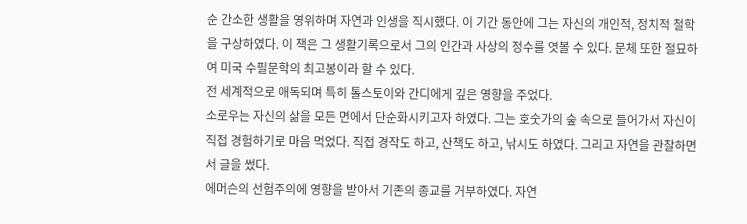순 간소한 생활을 영위하며 자연과 인생을 직시했다. 이 기간 동안에 그는 자신의 개인적, 정치적 철학을 구상하였다. 이 책은 그 생활기록으로서 그의 인간과 사상의 정수를 엿볼 수 있다. 문체 또한 절묘하여 미국 수필문학의 최고봉이라 할 수 있다.
전 세계적으로 애독되며 특히 톨스토이와 간디에게 깊은 영향을 주었다.
소로우는 자신의 삶을 모든 면에서 단순화시키고자 하였다. 그는 호숫가의 숲 속으로 들어가서 자신이 직접 경험하기로 마음 먹었다. 직접 경작도 하고, 산책도 하고, 낚시도 하였다. 그리고 자연을 관찰하면서 글을 썼다.
에머슨의 선험주의에 영향을 받아서 기존의 종교를 거부하였다. 자연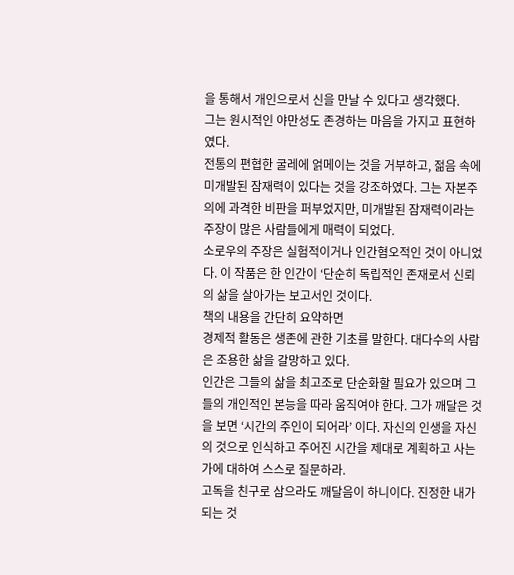을 통해서 개인으로서 신을 만날 수 있다고 생각했다.
그는 원시적인 야만성도 존경하는 마음을 가지고 표현하였다.
전통의 편협한 굴레에 얽메이는 것을 거부하고, 젊음 속에 미개발된 잠재력이 있다는 것을 강조하였다. 그는 자본주의에 과격한 비판을 퍼부었지만, 미개발된 잠재력이라는 주장이 많은 사람들에게 매력이 되었다.
소로우의 주장은 실험적이거나 인간혐오적인 것이 아니었다. 이 작품은 한 인간이 ‘단순히 독립적인 존재로서 신뢰의 삶을 살아가는 보고서인 것이다.
책의 내용을 간단히 요약하면
경제적 활동은 생존에 관한 기초를 말한다. 대다수의 사람은 조용한 삶을 갈망하고 있다.
인간은 그들의 삶을 최고조로 단순화할 필요가 있으며 그들의 개인적인 본능을 따라 움직여야 한다. 그가 깨달은 것을 보면 ‘시간의 주인이 되어라’ 이다. 자신의 인생을 자신의 것으로 인식하고 주어진 시간을 제대로 계획하고 사는가에 대하여 스스로 질문하라.
고독을 친구로 삼으라도 깨달음이 하니이다. 진정한 내가 되는 것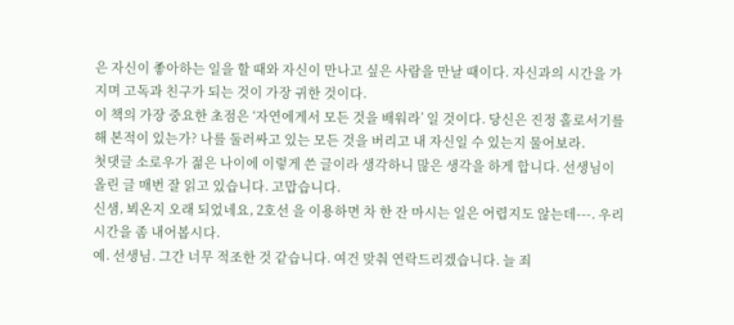은 자신이 좋아하는 일을 할 때와 자신이 만나고 싶은 사람을 만날 때이다. 자신과의 시간을 가지며 고독과 친구가 되는 것이 가장 귀한 것이다.
이 책의 가장 중요한 초점은 ‘자연에게서 모든 것을 배워라’ 일 것이다. 당신은 진정 홀로서기를 해 본적이 있는가? 나를 둘러싸고 있는 모든 것을 버리고 내 자신일 수 있는지 물어보라.
첫댓글 소로우가 젊은 나이에 이렇게 쓴 글이라 생각하니 많은 생각을 하게 합니다. 선생님이 올린 글 매번 잘 읽고 있습니다. 고맙습니다.
신샘, 뵈온지 오래 되었네요, 2호선 을 이용하면 차 한 잔 마시는 일은 어렵지도 않는데---. 우리 시간을 좀 내어봅시다.
예. 선생님. 그간 너무 적조한 것 같습니다. 여건 맞춰 연락드리겠습니다. 늘 죄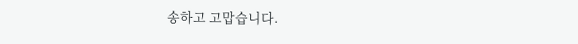송하고 고맙습니다.